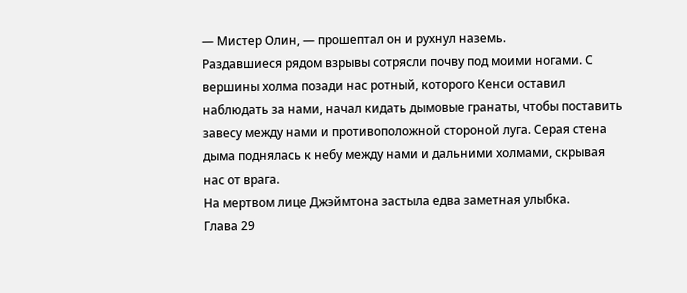— Мистер Олин, — прошептал он и рухнул наземь.
Раздавшиеся рядом взрывы сотрясли почву под моими ногами. С вершины холма позади нас ротный, которого Кенси оставил наблюдать за нами, начал кидать дымовые гранаты, чтобы поставить завесу между нами и противоположной стороной луга. Серая стена дыма поднялась к небу между нами и дальними холмами, скрывая нас от врага.
На мертвом лице Джэймтона застыла едва заметная улыбка.
Глава 29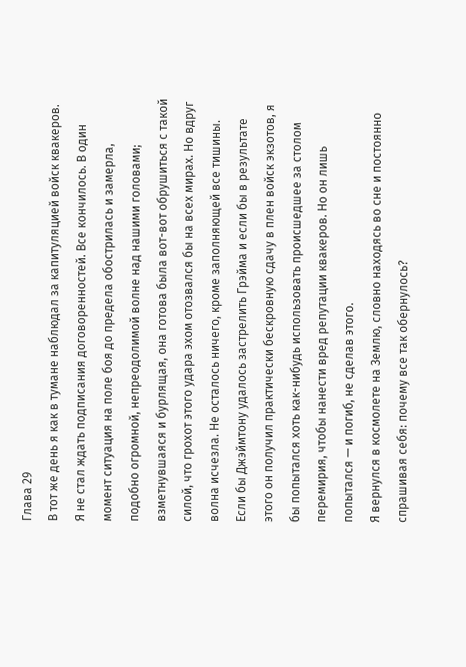Глава 29
В тот же день я как в тумане наблюдал за капитуляцией войск квакеров.
Я не стал ждать подписания договоренностей. Все кончилось. В один момент ситуация на поле боя до предела обострилась и замерла, подобно огромной, непреодолимой волне над нашими головами; взметнувшаяся и бурлящая, она готова была вот-вот обрушиться с такой силой, что грохот этого удара эхом отозвался бы на всех мирах. Но вдруг волна исчезла. Не осталось ничего, кроме заполняющей все тишины.
Если бы Джэймтону удалось застрелить Грэйма и если бы в результате этого он получил практически бескровную сдачу в плен войск экзотов, я бы попытался хоть как-нибудь использовать происшедшее за столом перемирия, чтобы нанести вред репутации квакеров. Но он лишь попытался — и погиб, не сделав этого.
Я вернулся в космолете на Землю, словно находясь во сне и постоянно спрашивая себя: почему все так обернулось?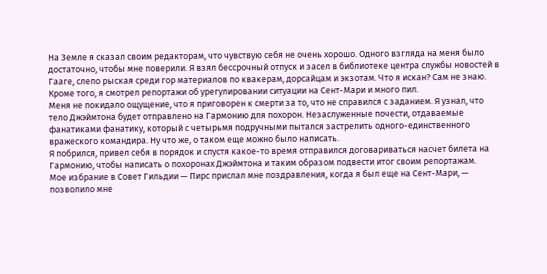На Земле я сказал своим редакторам, что чувствую себя не очень хорошо. Одного взгляда на меня было достаточно, чтобы мне поверили. Я взял бессрочный отпуск и засел в библиотеке центра службы новостей в Гааге, слепо рыская среди гор материалов по квакерам, дорсайцам и экзотам. Что я искан? Сам не знаю. Кроме того, я смотрел репортажи об урегулировании ситуации на Сент-Мари и много пил.
Меня не покидало ощущение, что я приговорен к смерти за то, что не справился с заданием. Я узнал, что тело Джэймтона будет отправлено на Гармонию для похорон. Незаслуженные почести, отдаваемые фанатиками фанатику, который с четырьмя подручными пытался застрелить одного-единственного вражеского командира. Ну что же, о таком еще можно было написать.
Я побрился, привел себя в порядок и спустя какое-то время отправился договариваться насчет билета на Гармонию, чтобы написать о похоронах Джэймтона и таким образом подвести итог своим репортажам.
Мое избрание в Совет Гильдии — Пирс прислал мне поздравления, когда я был еще на Сент-Мари, — позволило мне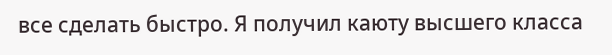все сделать быстро. Я получил каюту высшего класса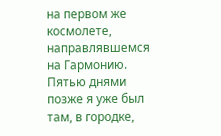на первом же космолете, направлявшемся на Гармонию.
Пятью днями позже я уже был там, в городке,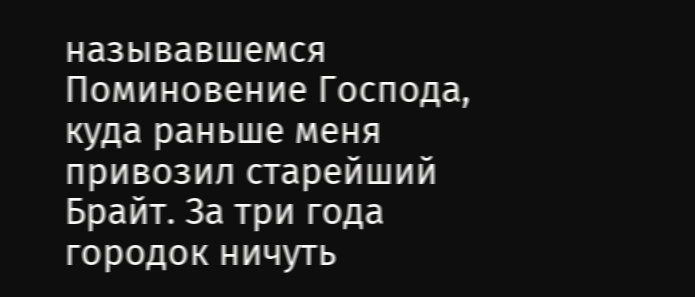называвшемся Поминовение Господа, куда раньше меня привозил старейший Брайт. За три года городок ничуть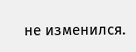не изменился.